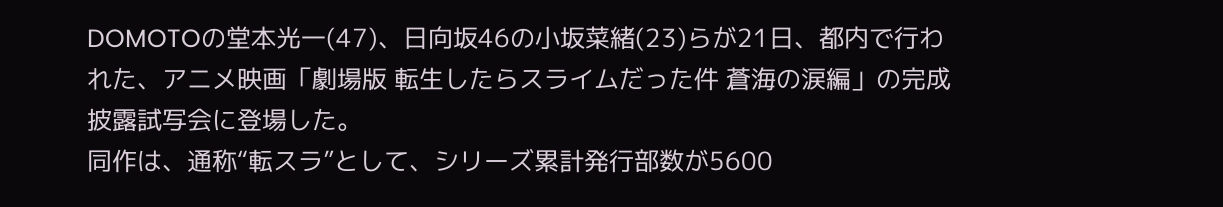DOMOTOの堂本光一(47)、日向坂46の小坂菜緒(23)らが21日、都内で行われた、アニメ映画「劇場版 転生したらスライムだった件 蒼海の涙編」の完成披露試写会に登場した。
同作は、通称“転スラ”として、シリーズ累計発行部数が5600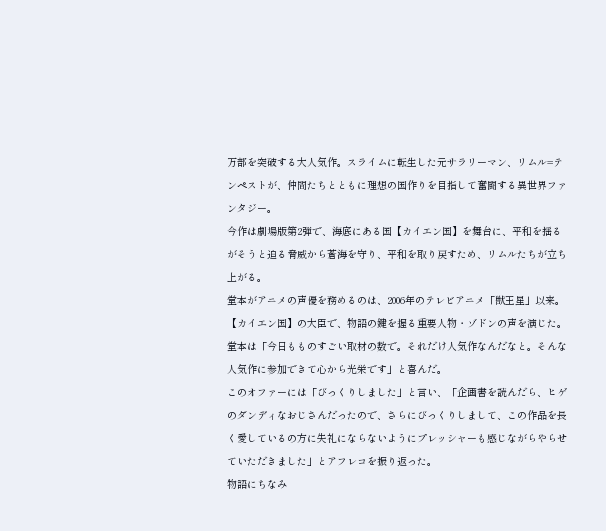万部を突破する大人気作。スライムに転生した元サラリーマン、リムル=テンペストが、仲間たちとともに理想の国作りを目指して奮闘する異世界ファンタジー。
今作は劇場版第2弾で、海底にある国【カイエン国】を舞台に、平和を揺るがそうと迫る脅威から蒼海を守り、平和を取り戻すため、リムルたちが立ち上がる。
堂本がアニメの声優を務めるのは、2006年のテレビアニメ「獣王星」以来。【カイエン国】の大臣で、物語の鍵を握る重要人物・ゾドンの声を演じた。
堂本は「今日もものすごい取材の数で。それだけ人気作なんだなと。そんな人気作に参加できて心から光栄です」と喜んだ。
このオファーには「びっくりしました」と言い、「企画書を読んだら、ヒゲのダンディなおじさんだったので、さらにびっくりしまして、この作品を長く愛しているの方に失礼にならないようにプレッシャーも感じながらやらせていただきました」とアフレコを振り返った。
物語にちなみ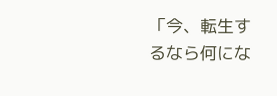「今、転生するなら何にな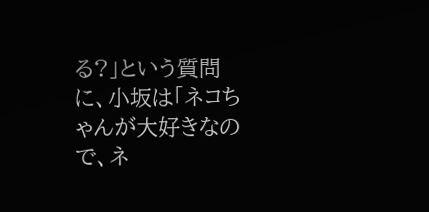る?」という質問に、小坂は「ネコちゃんが大好きなので、ネ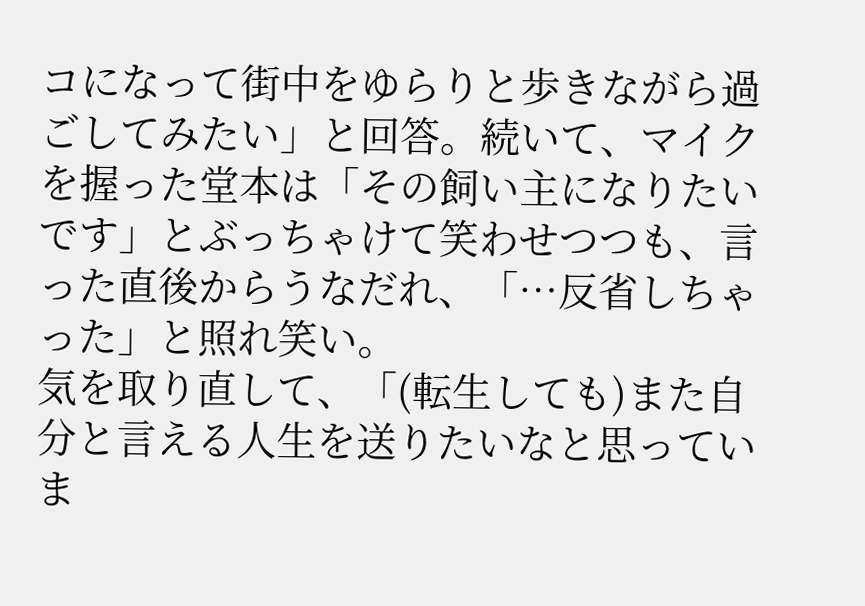コになって街中をゆらりと歩きながら過ごしてみたい」と回答。続いて、マイクを握った堂本は「その飼い主になりたいです」とぶっちゃけて笑わせつつも、言った直後からうなだれ、「…反省しちゃった」と照れ笑い。
気を取り直して、「(転生しても)また自分と言える人生を送りたいなと思っていま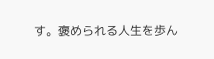す。褒められる人生を歩ん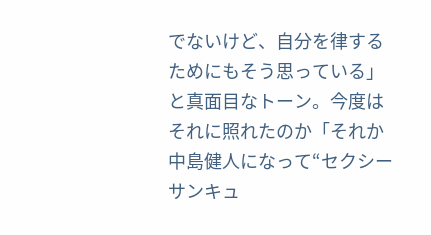でないけど、自分を律するためにもそう思っている」と真面目なトーン。今度はそれに照れたのか「それか中島健人になって“セクシーサンキュ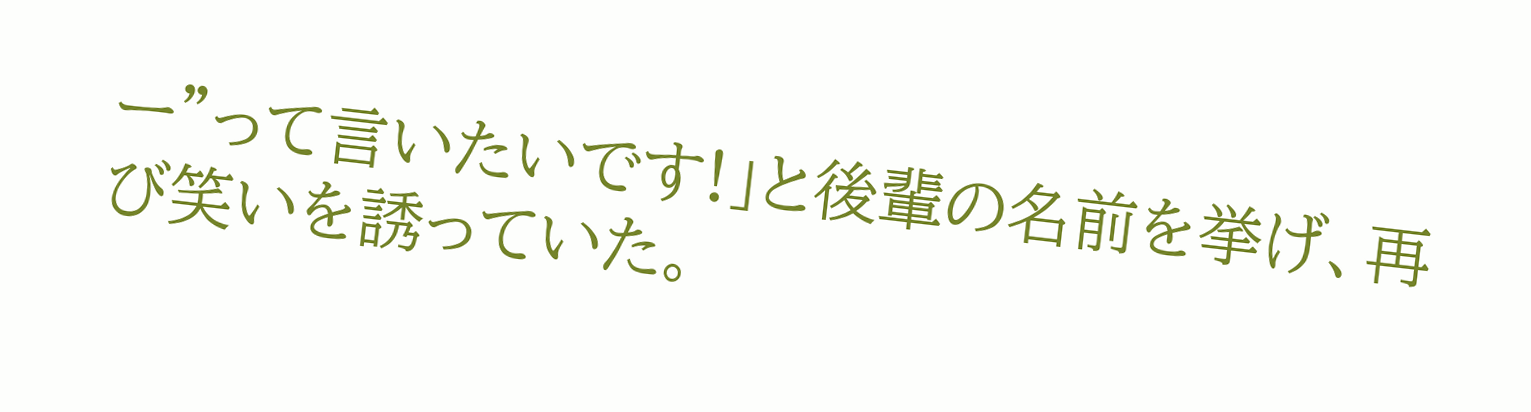ー”って言いたいです!」と後輩の名前を挙げ、再び笑いを誘っていた。